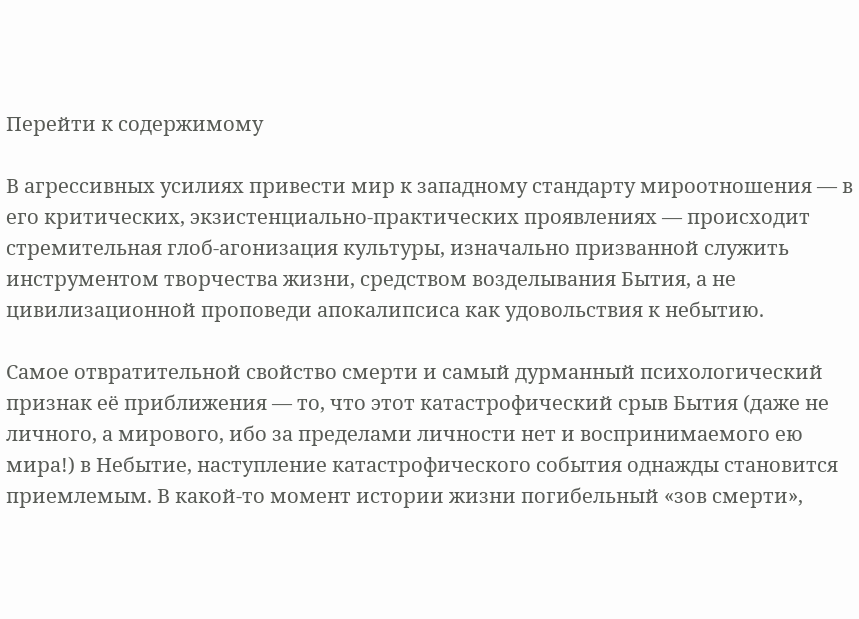Перейти к содержимому

В агрессивных усилиях привести мир к западному стандарту мироотношения — в его критических, экзистенциально-практических проявлениях — происходит стремительная глоб-агонизация культуры, изначально призванной служить инструментом творчества жизни, средством возделывания Бытия, а не цивилизационной проповеди апокалипсиса как удовольствия к небытию.

Самое отвратительной свойство смерти и самый дурманный психологический признак её приближения — то, что этот катастрофический срыв Бытия (даже не личного, а мирового, ибо за пределами личности нет и воспринимаемого ею мира!) в Небытие, наступление катастрофического события однажды становится приемлемым. В какой-то момент истории жизни погибельный «зов смерти»,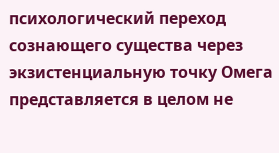психологический переход сознающего существа через экзистенциальную точку Омега представляется в целом не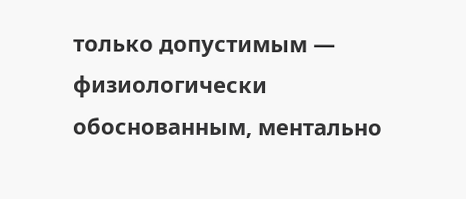только допустимым — физиологически обоснованным, ментально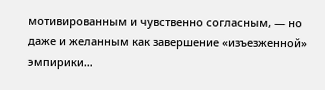мотивированным и чувственно согласным, — но даже и желанным как завершение «изъезженной» эмпирики…